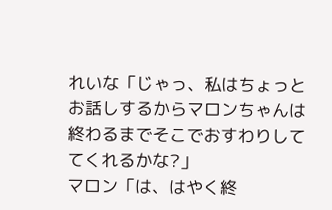れいな「じゃっ、私はちょっとお話しするからマロンちゃんは終わるまでそこでおすわりしててくれるかな?」
マロン「は、はやく終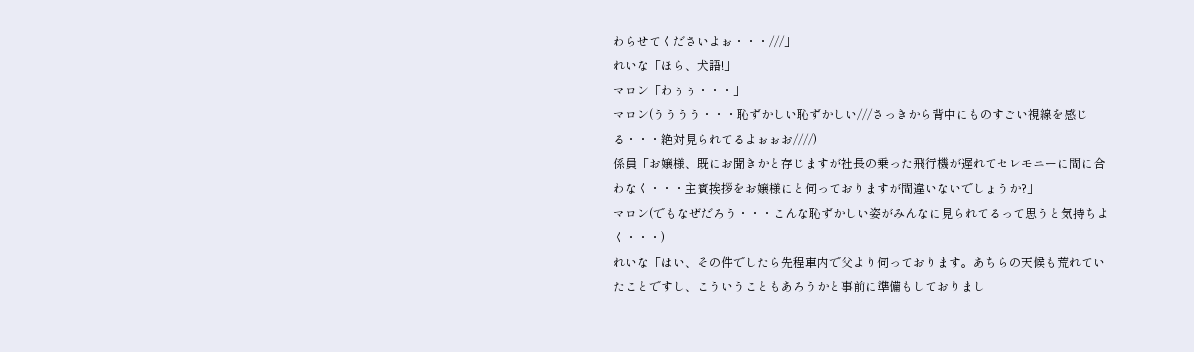わらせてくださいよぉ・・・///」
れいな「ほら、犬語!」
マロン「わぅぅ・・・」
マロン(うううう・・・恥ずかしい恥ずかしい///さっきから背中にものすごい視線を感じる・・・絶対見られてるよぉぉお////)
係員「お嬢様、既にお聞きかと存じますが社長の乗った飛行機が遅れてセレモニーに間に合わなく・・・主賓挨拶をお嬢様にと伺っておりますが間違いないでしょうか?」
マロン(でもなぜだろう・・・こんな恥ずかしい姿がみんなに見られてるって思うと気持ちよく・・・)
れいな「はい、その件でしたら先程車内で父より伺っております。あちらの天候も荒れていたことですし、こういうこともあろうかと事前に準備もしておりまし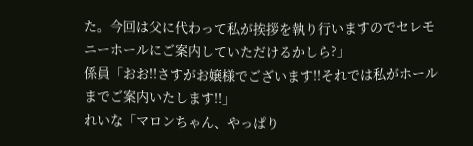た。今回は父に代わって私が挨拶を執り行いますのでセレモニーホールにご案内していただけるかしら?」
係員「おお!!さすがお嬢様でございます!!それでは私がホールまでご案内いたします!!」
れいな「マロンちゃん、やっぱり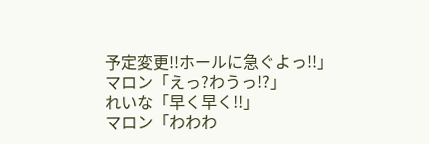予定変更!!ホールに急ぐよっ!!」
マロン「えっ?わうっ!?」
れいな「早く早く!!」
マロン「わわわ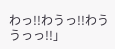わっ!!わうっ!!わううっっ!!」